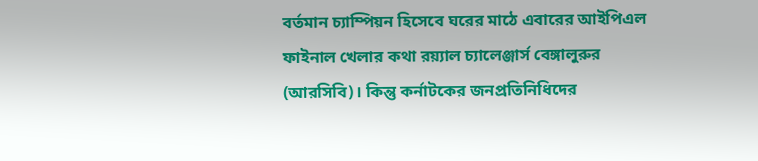বর্তমান চ্যাম্পিয়ন হিসেবে ঘরের মাঠে এবারের আইপিএল ফাইনাল খেলার কথা রয়্যাল চ্যালেঞ্জার্স বেঙ্গালুরুর (আরসিবি)। কিন্তু কর্নাটকের জনপ্রতিনিধিদের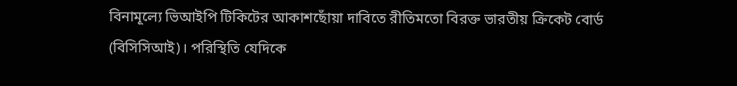বিনামূল্যে ভিআইপি টিকিটের আকাশছোঁয়া দাবিতে রীতিমতো বিরক্ত ভারতীয় ক্রিকেট বোর্ড (বিসিসিআই)। পরিস্থিতি যেদিকে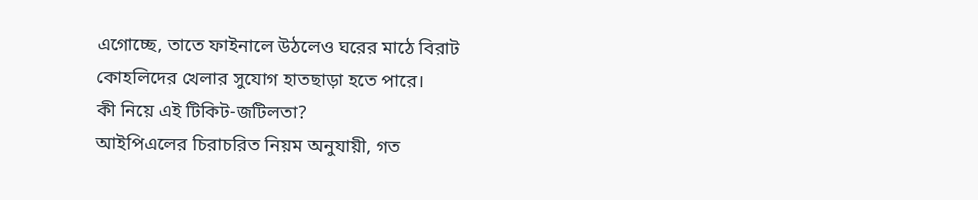এগোচ্ছে, তাতে ফাইনালে উঠলেও ঘরের মাঠে বিরাট কোহলিদের খেলার সুযোগ হাতছাড়া হতে পারে।
কী নিয়ে এই টিকিট-জটিলতা?
আইপিএলের চিরাচরিত নিয়ম অনুযায়ী, গত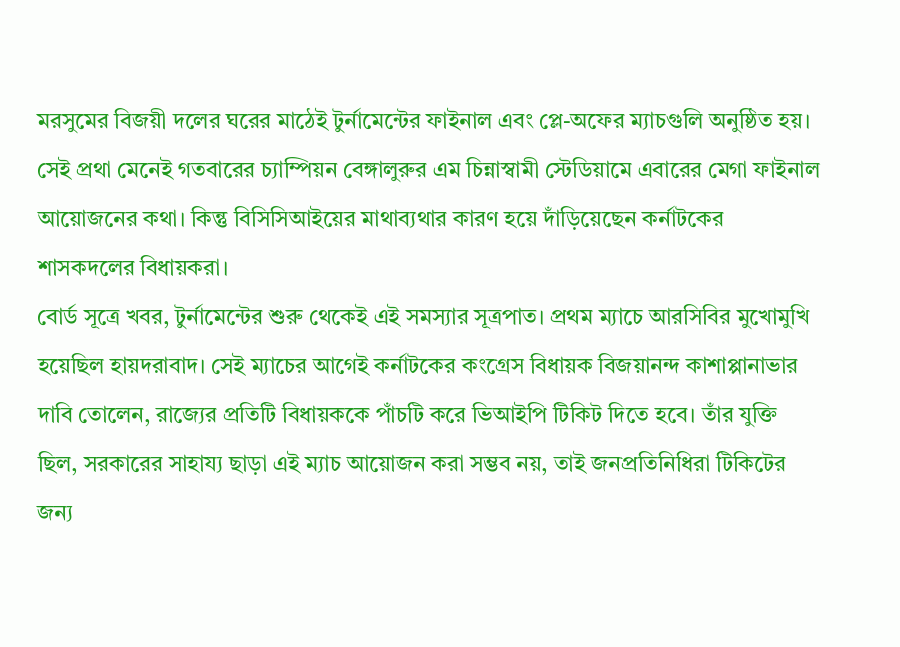মরসুমের বিজয়ী দলের ঘরের মাঠেই টুর্নামেন্টের ফাইনাল এবং প্লে-অফের ম্যাচগুলি অনুষ্ঠিত হয়। সেই প্রথা মেনেই গতবারের চ্যাম্পিয়ন বেঙ্গালুরুর এম চিন্নাস্বামী স্টেডিয়ামে এবারের মেগা ফাইনাল আয়োজনের কথা। কিন্তু বিসিসিআইয়ের মাথাব্যথার কারণ হয়ে দাঁড়িয়েছেন কর্নাটকের শাসকদলের বিধায়করা।
বোর্ড সূত্রে খবর, টুর্নামেন্টের শুরু থেকেই এই সমস্যার সূত্রপাত। প্রথম ম্যাচে আরসিবির মুখোমুখি হয়েছিল হায়দরাবাদ। সেই ম্যাচের আগেই কর্নাটকের কংগ্রেস বিধায়ক বিজয়ানন্দ কাশাপ্পানাভার দাবি তোলেন, রাজ্যের প্রতিটি বিধায়ককে পাঁচটি করে ভিআইপি টিকিট দিতে হবে। তাঁর যুক্তি ছিল, সরকারের সাহায্য ছাড়া এই ম্যাচ আয়োজন করা সম্ভব নয়, তাই জনপ্রতিনিধিরা টিকিটের জন্য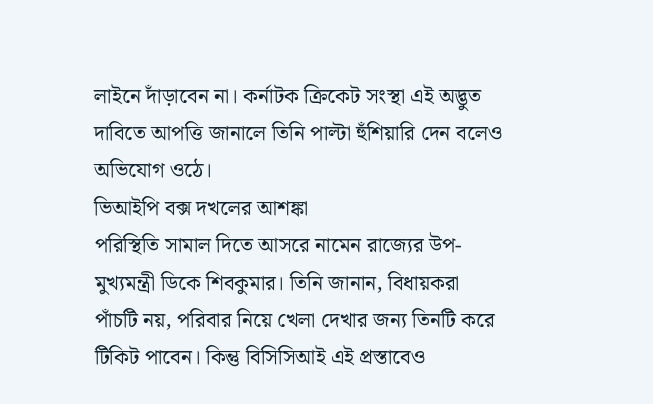লাইনে দাঁড়াবেন না। কর্নাটক ক্রিকেট সংস্থা এই অদ্ভুত দাবিতে আপত্তি জানালে তিনি পাল্টা হুঁশিয়ারি দেন বলেও অভিযোগ ওঠে।
ভিআইপি বক্স দখলের আশঙ্কা
পরিস্থিতি সামাল দিতে আসরে নামেন রাজ্যের উপ-মুখ্যমন্ত্রী ডিকে শিবকুমার। তিনি জানান, বিধায়করা পাঁচটি নয়, পরিবার নিয়ে খেলা দেখার জন্য তিনটি করে টিকিট পাবেন। কিন্তু বিসিসিআই এই প্রস্তাবেও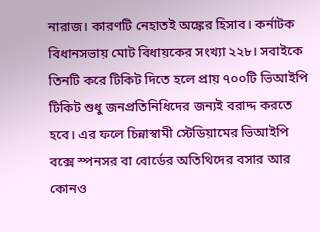নারাজ। কারণটি নেহাতই অঙ্কের হিসাব। কর্নাটক বিধানসভায় মোট বিধায়কের সংখ্যা ২২৮। সবাইকে তিনটি করে টিকিট দিতে হলে প্রায় ৭০০টি ভিআইপি টিকিট শুধু জনপ্রতিনিধিদের জন্যই বরাদ্দ করতে হবে। এর ফলে চিন্নাস্বামী স্টেডিয়ামের ভিআইপি বক্সে স্পনসর বা বোর্ডের অতিথিদের বসার আর কোনও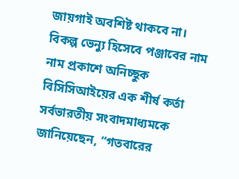জায়গাই অবশিষ্ট থাকবে না।
বিকল্প ভেন্যু হিসেবে পঞ্জাবের নাম
নাম প্রকাশে অনিচ্ছুক বিসিসিআইয়ের এক শীর্ষ কর্তা সর্বভারতীয় সংবাদমাধ্যমকে জানিয়েছেন, “গতবারের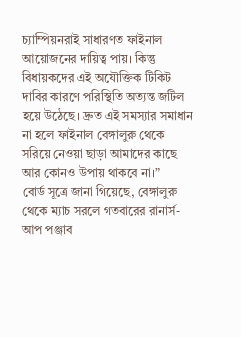চ্যাম্পিয়নরাই সাধারণত ফাইনাল আয়োজনের দায়িত্ব পায়। কিন্তু বিধায়কদের এই অযৌক্তিক টিকিট দাবির কারণে পরিস্থিতি অত্যন্ত জটিল হয়ে উঠেছে। দ্রুত এই সমস্যার সমাধান না হলে ফাইনাল বেঙ্গালুরু থেকে সরিয়ে নেওয়া ছাড়া আমাদের কাছে আর কোনও উপায় থাকবে না।”
বোর্ড সূত্রে জানা গিয়েছে, বেঙ্গালুরু থেকে ম্যাচ সরলে গতবারের রানার্স-আপ পঞ্জাব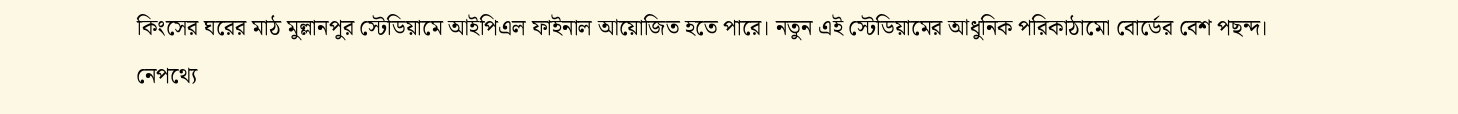কিংসের ঘরের মাঠ মুল্লানপুর স্টেডিয়ামে আইপিএল ফাইনাল আয়োজিত হতে পারে। নতুন এই স্টেডিয়ামের আধুনিক পরিকাঠামো বোর্ডের বেশ পছন্দ।
নেপথ্যে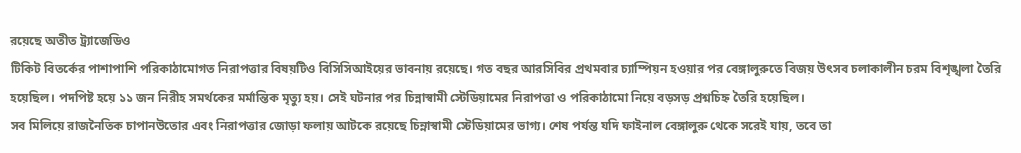রয়েছে অতীত ট্র্যাজেডিও
টিকিট বিতর্কের পাশাপাশি পরিকাঠামোগত নিরাপত্তার বিষয়টিও বিসিসিআইয়ের ভাবনায় রয়েছে। গত বছর আরসিবির প্রথমবার চ্যাম্পিয়ন হওয়ার পর বেঙ্গালুরুতে বিজয় উৎসব চলাকালীন চরম বিশৃঙ্খলা তৈরি হয়েছিল। পদপিষ্ট হয়ে ১১ জন নিরীহ সমর্থকের মর্মান্তিক মৃত্যু হয়। সেই ঘটনার পর চিন্নাস্বামী স্টেডিয়ামের নিরাপত্তা ও পরিকাঠামো নিয়ে বড়সড় প্রশ্নচিহ্ন তৈরি হয়েছিল।
সব মিলিয়ে রাজনৈতিক চাপানউতোর এবং নিরাপত্তার জোড়া ফলায় আটকে রয়েছে চিন্নাস্বামী স্টেডিয়ামের ভাগ্য। শেষ পর্যন্ত যদি ফাইনাল বেঙ্গালুরু থেকে সরেই যায়, তবে তা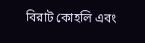বিরাট কোহলি এবং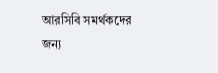আরসিবি সমর্থকদের জন্য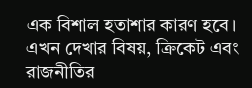এক বিশাল হতাশার কারণ হবে। এখন দেখার বিষয়, ক্রিকেট এবং রাজনীতির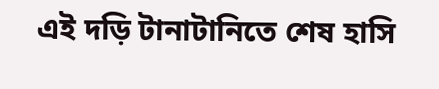এই দড়ি টানাটানিতে শেষ হাসি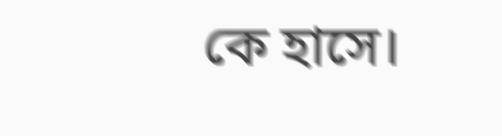কে হাসে।